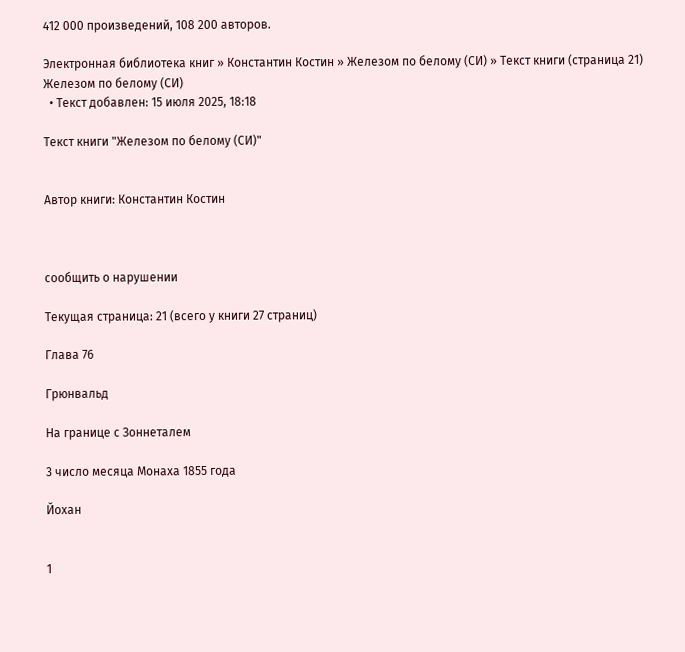412 000 произведений, 108 200 авторов.

Электронная библиотека книг » Константин Костин » Железом по белому (СИ) » Текст книги (страница 21)
Железом по белому (СИ)
  • Текст добавлен: 15 июля 2025, 18:18

Текст книги "Железом по белому (СИ)"


Автор книги: Константин Костин



сообщить о нарушении

Текущая страница: 21 (всего у книги 27 страниц)

Глава 76

Грюнвальд

На границе с Зоннеталем

3 число месяца Монаха 1855 года

Йохан


1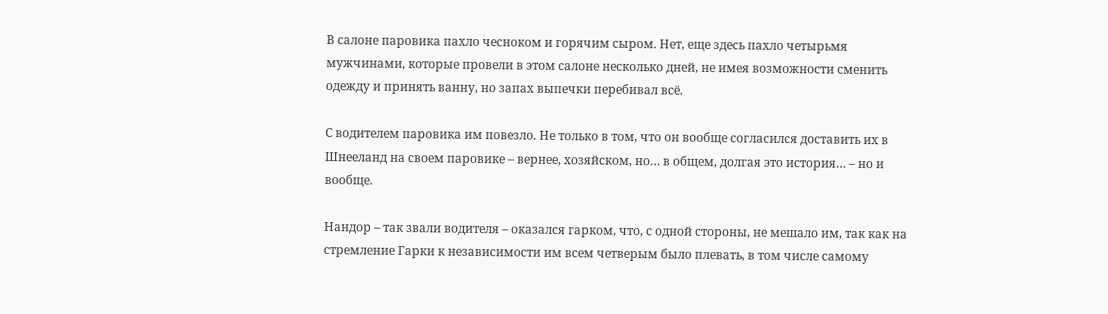В салоне паровика пахло чесноком и горячим сыром. Нет, еще здесь пахло четырьмя мужчинами, которые провели в этом салоне несколько дней, не имея возможности сменить одежду и принять ванну, но запах выпечки перебивал всё.

С водителем паровика им повезло. Не только в том, что он вообще согласился доставить их в Шнееланд на своем паровике – вернее, хозяйском, но… в общем, долгая это история… – но и вообще.

Нандор – так звали водителя – оказался гарком, что, с одной стороны, не мешало им, так как на стремление Гарки к независимости им всем четверым было плевать, в том числе самому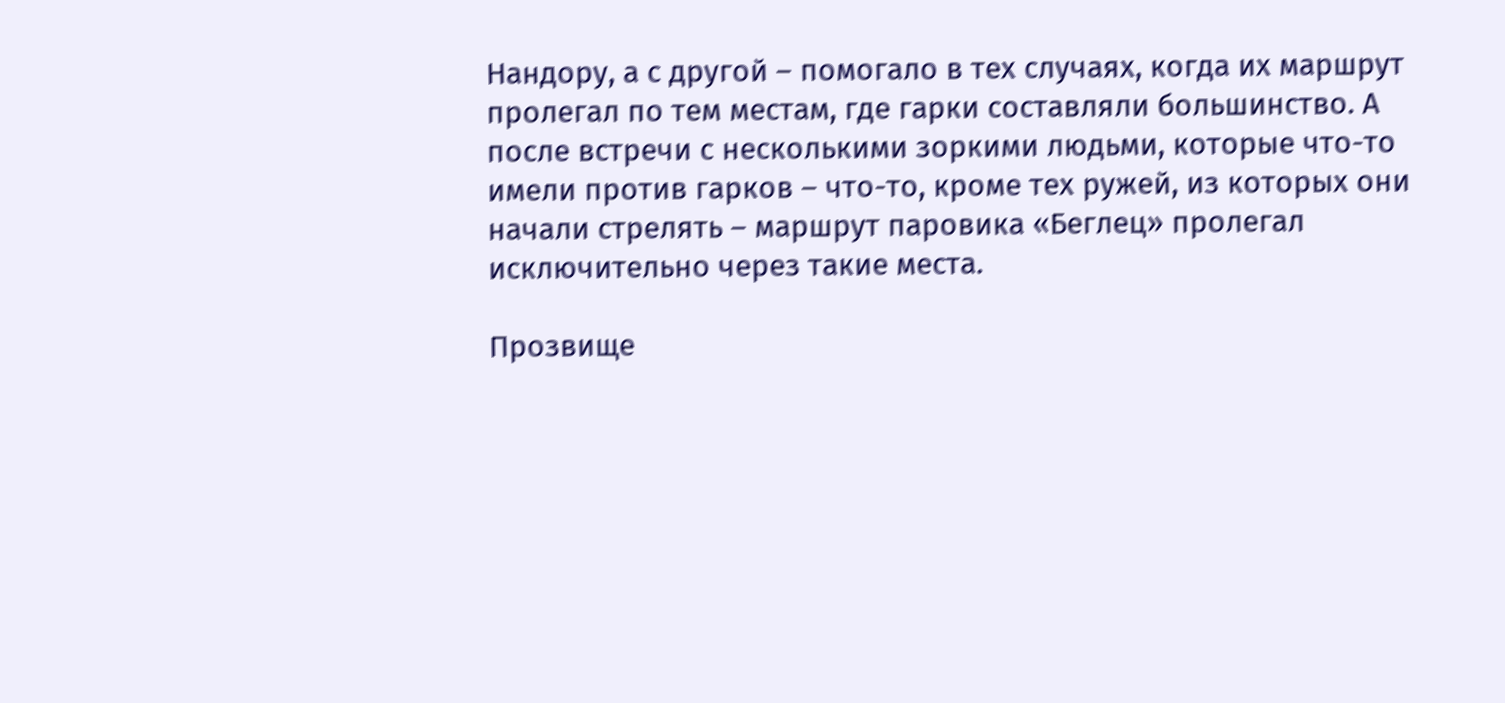Нандору, а с другой – помогало в тех случаях, когда их маршрут пролегал по тем местам, где гарки составляли большинство. А после встречи с несколькими зоркими людьми, которые что-то имели против гарков – что-то, кроме тех ружей, из которых они начали стрелять – маршрут паровика «Беглец» пролегал исключительно через такие места.

Прозвище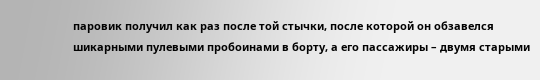паровик получил как раз после той стычки, после которой он обзавелся шикарными пулевыми пробоинами в борту, а его пассажиры – двумя старыми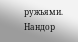ружьями. Нандор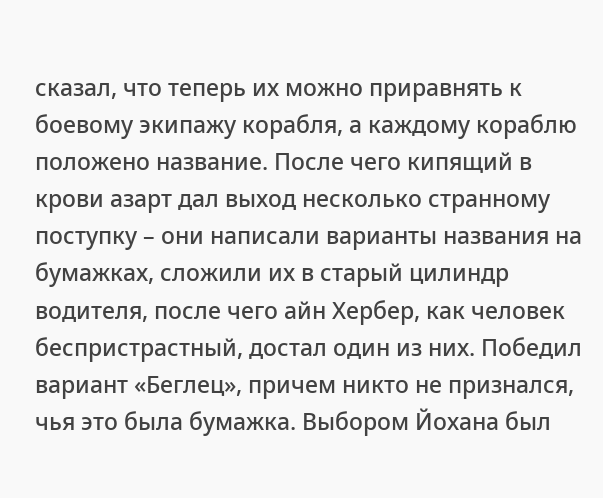сказал, что теперь их можно приравнять к боевому экипажу корабля, а каждому кораблю положено название. После чего кипящий в крови азарт дал выход несколько странному поступку – они написали варианты названия на бумажках, сложили их в старый цилиндр водителя, после чего айн Хербер, как человек беспристрастный, достал один из них. Победил вариант «Беглец», причем никто не признался, чья это была бумажка. Выбором Йохана был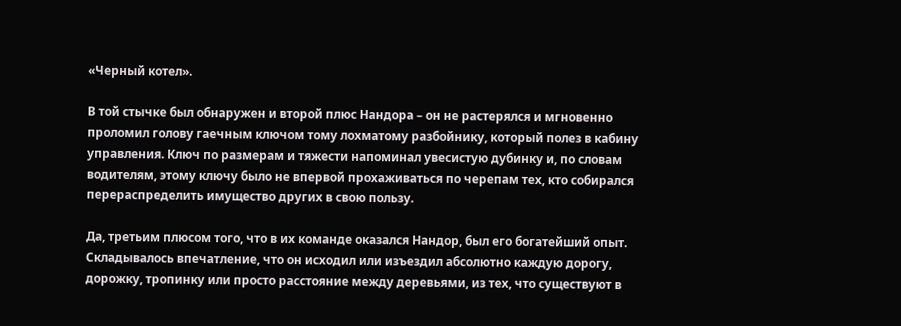«Черный котел».

В той стычке был обнаружен и второй плюс Нандора – он не растерялся и мгновенно проломил голову гаечным ключом тому лохматому разбойнику, который полез в кабину управления. Ключ по размерам и тяжести напоминал увесистую дубинку и, по словам водителям, этому ключу было не впервой прохаживаться по черепам тех, кто собирался перераспределить имущество других в свою пользу.

Да, третьим плюсом того, что в их команде оказался Нандор, был его богатейший опыт. Складывалось впечатление, что он исходил или изъездил абсолютно каждую дорогу, дорожку, тропинку или просто расстояние между деревьями, из тех, что существуют в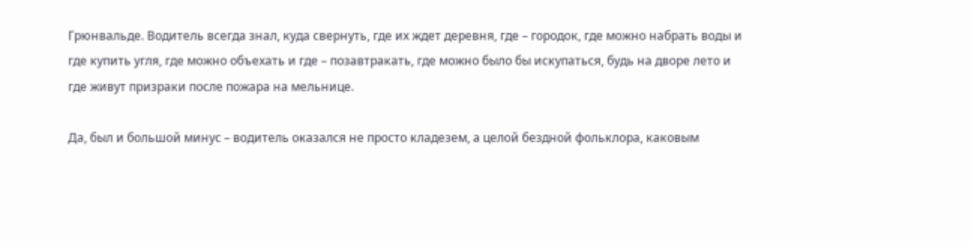Грюнвальде. Водитель всегда знал, куда свернуть, где их ждет деревня, где – городок, где можно набрать воды и где купить угля, где можно объехать и где – позавтракать, где можно было бы искупаться, будь на дворе лето и где живут призраки после пожара на мельнице.

Да, был и большой минус – водитель оказался не просто кладезем, а целой бездной фольклора, каковым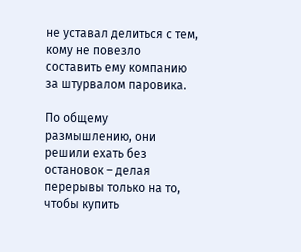не уставал делиться с тем, кому не повезло составить ему компанию за штурвалом паровика.

По общему размышлению, они решили ехать без остановок – делая перерывы только на то, чтобы купить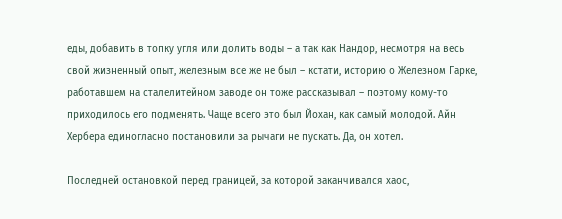еды, добавить в топку угля или долить воды – а так как Нандор, несмотря на весь свой жизненный опыт, железным все же не был – кстати, историю о Железном Гарке, работавшем на сталелитейном заводе он тоже рассказывал – поэтому кому-то приходилось его подменять. Чаще всего это был Йохан, как самый молодой. Айн Хербера единогласно постановили за рычаги не пускать. Да, он хотел.

Последней остановкой перед границей, за которой заканчивался хаос,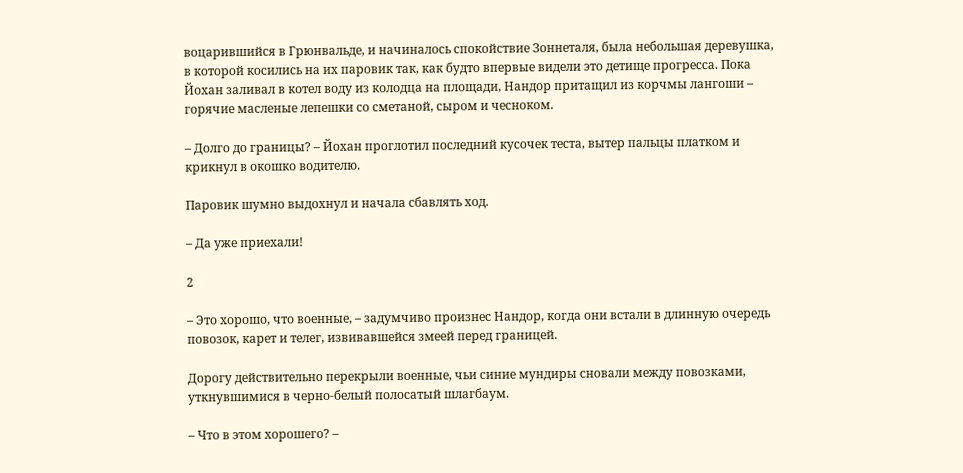воцарившийся в Грюнвальде, и начиналось спокойствие Зоннеталя, была небольшая деревушка, в которой косились на их паровик так, как будто впервые видели это детище прогресса. Пока Йохан заливал в котел воду из колодца на площади, Нандор притащил из корчмы лангоши – горячие масленые лепешки со сметаной, сыром и чесноком.

– Долго до границы? – Йохан проглотил последний кусочек теста, вытер пальцы платком и крикнул в окошко водителю.

Паровик шумно выдохнул и начала сбавлять ход.

– Да уже приехали!

2

– Это хорошо, что военные, – задумчиво произнес Нандор, когда они встали в длинную очередь повозок, карет и телег, извивавшейся змеей перед границей.

Дорогу действительно перекрыли военные, чьи синие мундиры сновали между повозками, уткнувшимися в черно-белый полосатый шлагбаум.

– Что в этом хорошего? –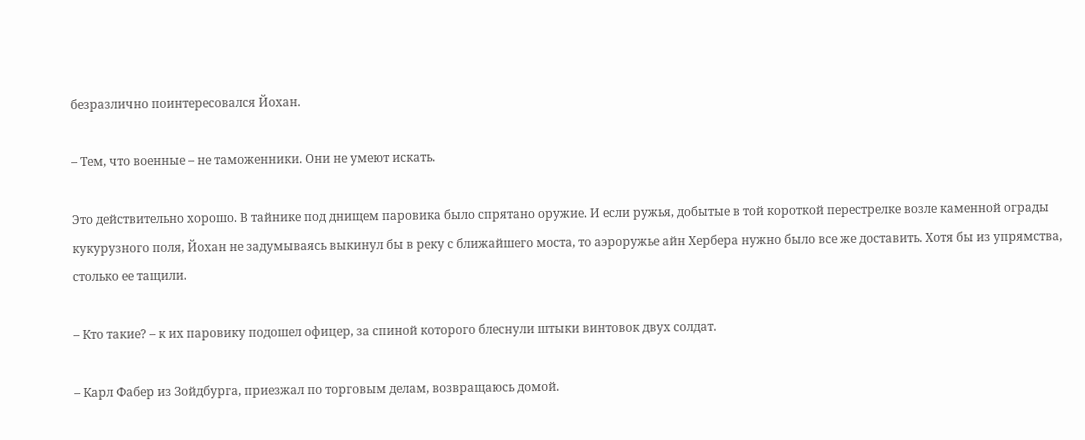безразлично поинтересовался Йохан.

– Тем, что военные – не таможенники. Они не умеют искать.

Это действительно хорошо. В тайнике под днищем паровика было спрятано оружие. И если ружья, добытые в той короткой перестрелке возле каменной ограды кукурузного поля, Йохан не задумываясь выкинул бы в реку с ближайшего моста, то аэроружье айн Хербера нужно было все же доставить. Хотя бы из упрямства, столько ее тащили.

– Кто такие? – к их паровику подошел офицер, за спиной которого блеснули штыки винтовок двух солдат.

– Карл Фабер из Зойдбурга, приезжал по торговым делам, возвращаюсь домой.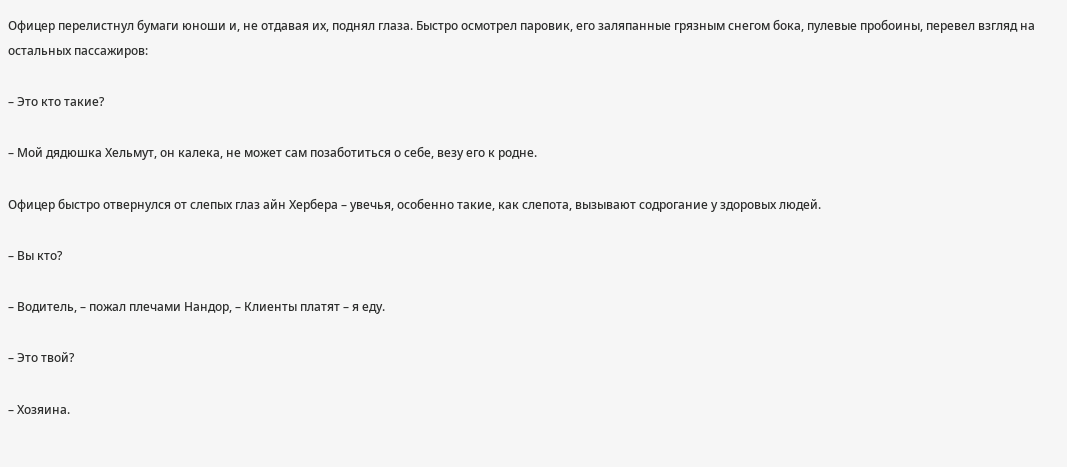Офицер перелистнул бумаги юноши и, не отдавая их, поднял глаза. Быстро осмотрел паровик, его заляпанные грязным снегом бока, пулевые пробоины, перевел взгляд на остальных пассажиров:

– Это кто такие?

– Мой дядюшка Хельмут, он калека, не может сам позаботиться о себе, везу его к родне.

Офицер быстро отвернулся от слепых глаз айн Хербера – увечья, особенно такие, как слепота, вызывают содрогание у здоровых людей.

– Вы кто?

– Водитель, – пожал плечами Нандор, – Клиенты платят – я еду.

– Это твой?

– Хозяина.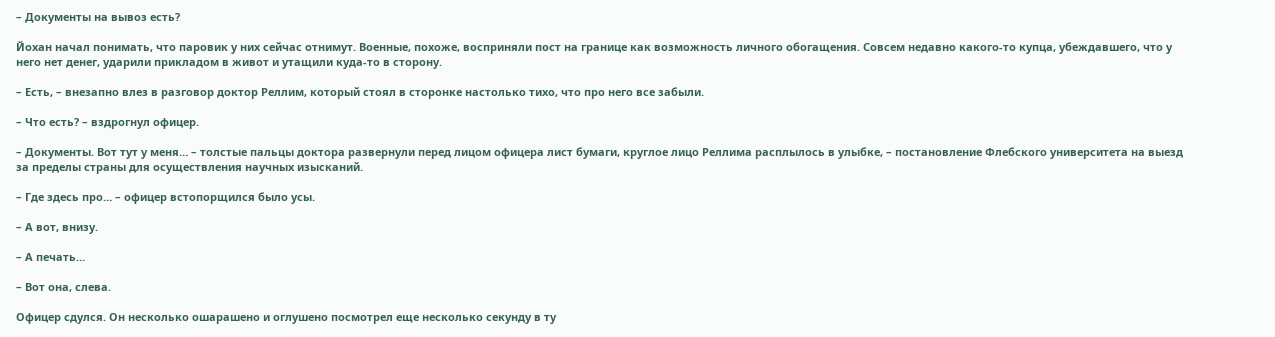– Документы на вывоз есть?

Йохан начал понимать, что паровик у них сейчас отнимут. Военные, похоже, восприняли пост на границе как возможность личного обогащения. Совсем недавно какого-то купца, убеждавшего, что у него нет денег, ударили прикладом в живот и утащили куда-то в сторону.

– Есть, – внезапно влез в разговор доктор Реллим, который стоял в сторонке настолько тихо, что про него все забыли.

– Что есть? – вздрогнул офицер.

– Документы. Вот тут у меня… – толстые пальцы доктора развернули перед лицом офицера лист бумаги, круглое лицо Реллима расплылось в улыбке, – постановление Флебского университета на выезд за пределы страны для осуществления научных изысканий.

– Где здесь про… – офицер встопорщился было усы.

– А вот, внизу.

– А печать…

– Вот она, слева.

Офицер сдулся. Он несколько ошарашено и оглушено посмотрел еще несколько секунду в ту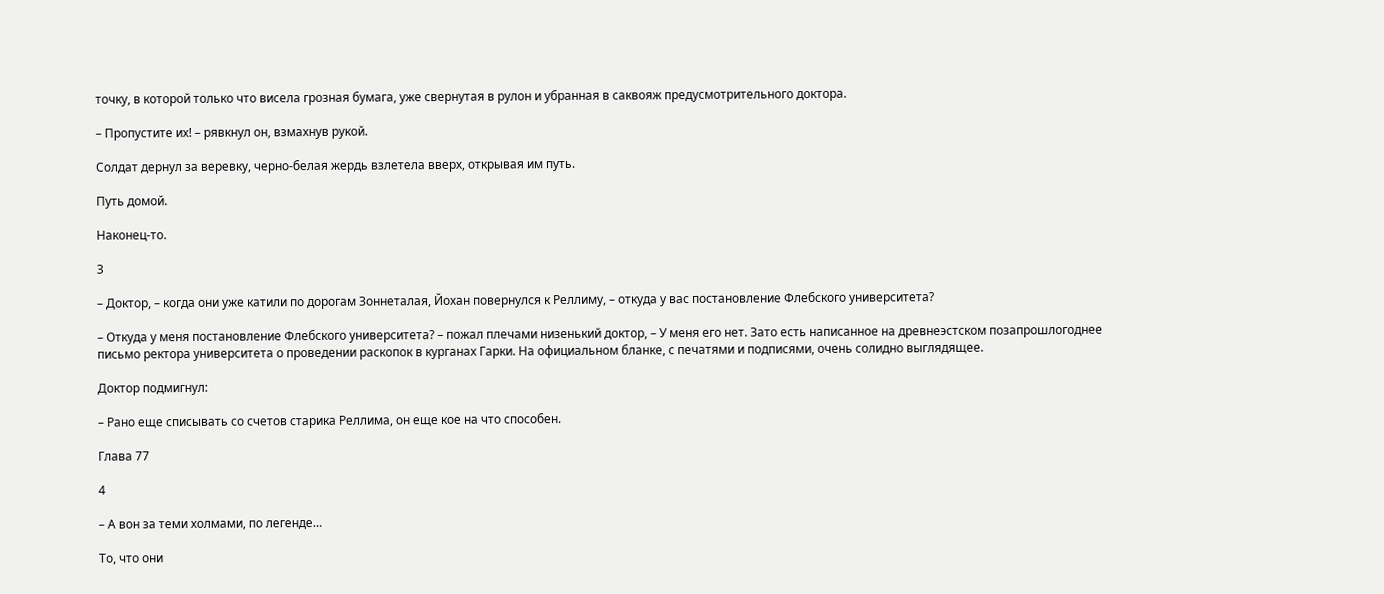точку, в которой только что висела грозная бумага, уже свернутая в рулон и убранная в саквояж предусмотрительного доктора.

– Пропустите их! – рявкнул он, взмахнув рукой.

Солдат дернул за веревку, черно-белая жердь взлетела вверх, открывая им путь.

Путь домой.

Наконец-то.

3

– Доктор, – когда они уже катили по дорогам Зоннеталая, Йохан повернулся к Реллиму, – откуда у вас постановление Флебского университета?

– Откуда у меня постановление Флебского университета? – пожал плечами низенький доктор, – У меня его нет. Зато есть написанное на древнеэстском позапрошлогоднее письмо ректора университета о проведении раскопок в курганах Гарки. На официальном бланке, с печатями и подписями, очень солидно выглядящее.

Доктор подмигнул:

– Рано еще списывать со счетов старика Реллима, он еще кое на что способен.

Глава 77

4

– А вон за теми холмами, по легенде…

То, что они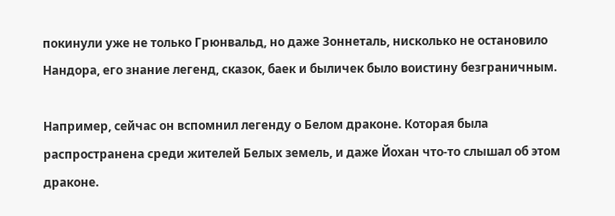покинули уже не только Грюнвальд, но даже Зоннеталь, нисколько не остановило Нандора, его знание легенд, сказок, баек и быличек было воистину безграничным.

Например, сейчас он вспомнил легенду о Белом драконе. Которая была распространена среди жителей Белых земель, и даже Йохан что-то слышал об этом драконе.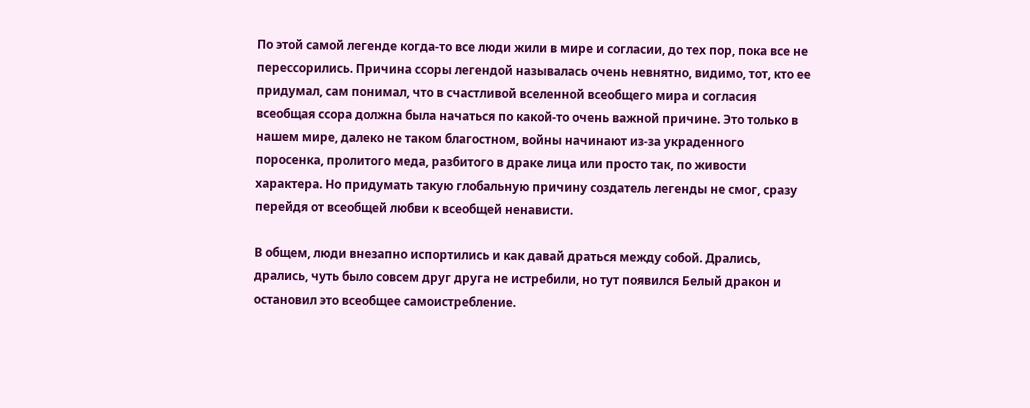По этой самой легенде когда-то все люди жили в мире и согласии, до тех пор, пока все не перессорились. Причина ссоры легендой называлась очень невнятно, видимо, тот, кто ее придумал, сам понимал, что в счастливой вселенной всеобщего мира и согласия всеобщая ссора должна была начаться по какой-то очень важной причине. Это только в нашем мире, далеко не таком благостном, войны начинают из-за украденного поросенка, пролитого меда, разбитого в драке лица или просто так, по живости характера. Но придумать такую глобальную причину создатель легенды не смог, сразу перейдя от всеобщей любви к всеобщей ненависти.

В общем, люди внезапно испортились и как давай драться между собой. Дрались, дрались, чуть было совсем друг друга не истребили, но тут появился Белый дракон и остановил это всеобщее самоистребление.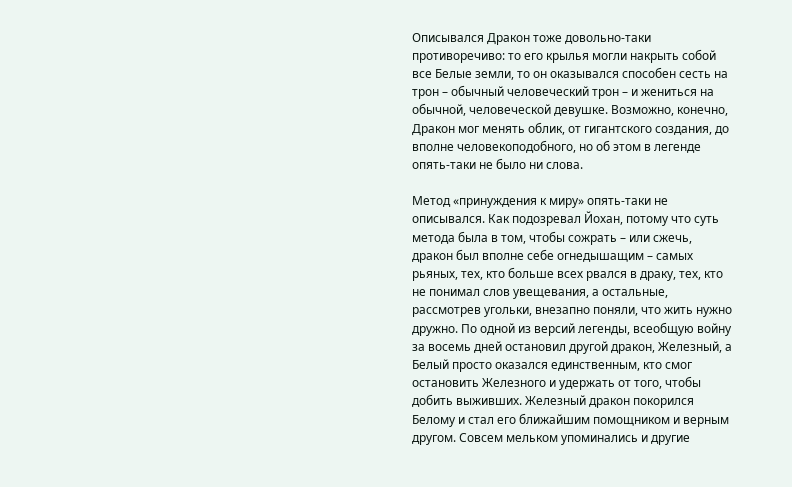Описывался Дракон тоже довольно-таки противоречиво: то его крылья могли накрыть собой все Белые земли, то он оказывался способен сесть на трон – обычный человеческий трон – и жениться на обычной, человеческой девушке. Возможно, конечно, Дракон мог менять облик, от гигантского создания, до вполне человекоподобного, но об этом в легенде опять-таки не было ни слова.

Метод «принуждения к миру» опять-таки не описывался. Как подозревал Йохан, потому что суть метода была в том, чтобы сожрать – или сжечь, дракон был вполне себе огнедышащим – самых рьяных, тех, кто больше всех рвался в драку, тех, кто не понимал слов увещевания, а остальные, рассмотрев угольки, внезапно поняли, что жить нужно дружно. По одной из версий легенды, всеобщую войну за восемь дней остановил другой дракон, Железный, а Белый просто оказался единственным, кто смог остановить Железного и удержать от того, чтобы добить выживших. Железный дракон покорился Белому и стал его ближайшим помощником и верным другом. Совсем мельком упоминались и другие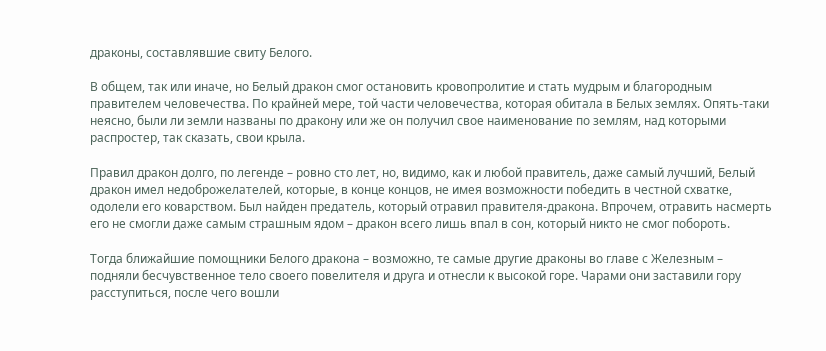драконы, составлявшие свиту Белого.

В общем, так или иначе, но Белый дракон смог остановить кровопролитие и стать мудрым и благородным правителем человечества. По крайней мере, той части человечества, которая обитала в Белых землях. Опять-таки неясно, были ли земли названы по дракону или же он получил свое наименование по землям, над которыми распростер, так сказать, свои крыла.

Правил дракон долго, по легенде – ровно сто лет, но, видимо, как и любой правитель, даже самый лучший, Белый дракон имел недоброжелателей, которые, в конце концов, не имея возможности победить в честной схватке, одолели его коварством. Был найден предатель, который отравил правителя-дракона. Впрочем, отравить насмерть его не смогли даже самым страшным ядом – дракон всего лишь впал в сон, который никто не смог побороть.

Тогда ближайшие помощники Белого дракона – возможно, те самые другие драконы во главе с Железным – подняли бесчувственное тело своего повелителя и друга и отнесли к высокой горе. Чарами они заставили гору расступиться, после чего вошли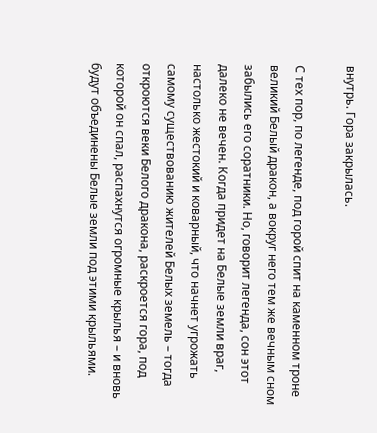внутрь. Гора закрылась.

С тех пор, по легенде, под горой спит на каменном троне великий Белый дракон, а вокруг него тем же вечным сном забылись его соратники. Но, говорит легенда, сон этот далеко не вечен. Когда придет на Белые земли враг, настолько жестокий и коварный, что начнет угрожать самому существованию жителей Белых земель – тогда откроются веки Белого дракона, раскроется гора, под которой он спал, распахнутся огромные крылья – и вновь будут объединены Белые земли под этими крыльями.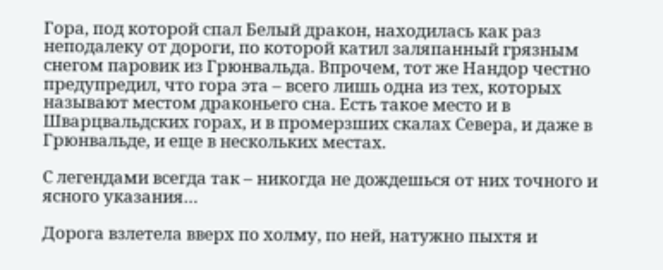Гора, под которой спал Белый дракон, находилась как раз неподалеку от дороги, по которой катил заляпанный грязным снегом паровик из Грюнвальда. Впрочем, тот же Нандор честно предупредил, что гора эта – всего лишь одна из тех, которых называют местом драконьего сна. Есть такое место и в Шварцвальдских горах, и в промерзших скалах Севера, и даже в Грюнвальде, и еще в нескольких местах.

С легендами всегда так – никогда не дождешься от них точного и ясного указания…

Дорога взлетела вверх по холму, по ней, натужно пыхтя и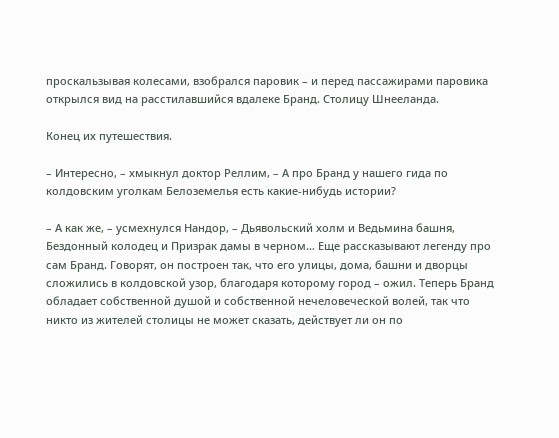проскальзывая колесами, взобрался паровик – и перед пассажирами паровика открылся вид на расстилавшийся вдалеке Бранд. Столицу Шнееланда.

Конец их путешествия.

– Интересно, – хмыкнул доктор Реллим, – А про Бранд у нашего гида по колдовским уголкам Белоземелья есть какие-нибудь истории?

– А как же, – усмехнулся Нандор, – Дьявольский холм и Ведьмина башня, Бездонный колодец и Призрак дамы в черном… Еще рассказывают легенду про сам Бранд. Говорят, он построен так, что его улицы, дома, башни и дворцы сложились в колдовской узор, благодаря которому город – ожил. Теперь Бранд обладает собственной душой и собственной нечеловеческой волей, так что никто из жителей столицы не может сказать, действует ли он по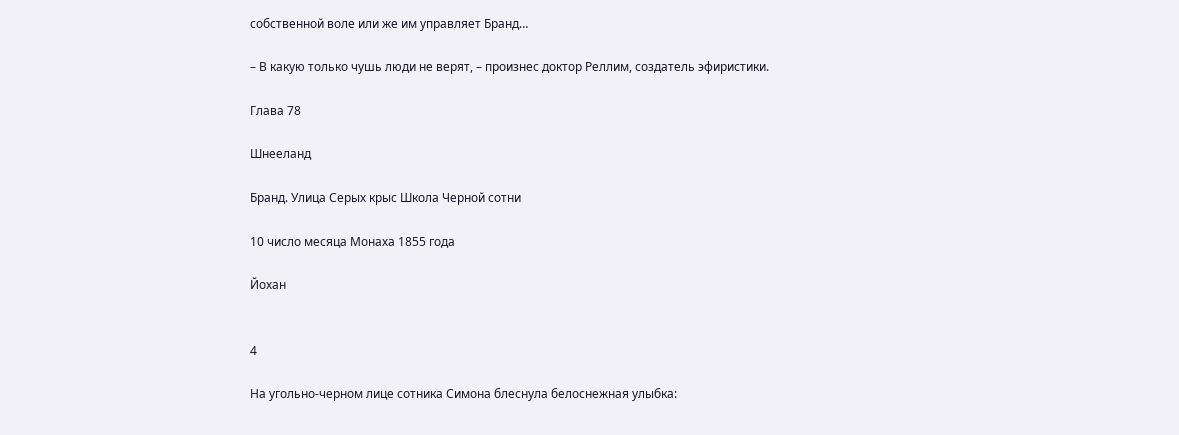собственной воле или же им управляет Бранд…

– В какую только чушь люди не верят, – произнес доктор Реллим, создатель эфиристики.

Глава 78

Шнееланд

Бранд. Улица Серых крыс Школа Черной сотни

10 число месяца Монаха 1855 года

Йохан


4

На угольно-черном лице сотника Симона блеснула белоснежная улыбка: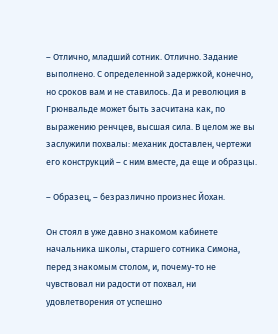– Отлично, младший сотник. Отлично. Задание выполнено. С определенной задержкой, конечно, но сроков вам и не ставилось. Да и революция в Грюнвальде может быть засчитана как, по выражению ренчцев, высшая сила. В целом же вы заслужили похвалы: механик доставлен, чертежи его конструкций – с ним вместе, да еще и образцы.

– Образец, – безразлично произнес Йохан.

Он стоял в уже давно знакомом кабинете начальника школы, старшего сотника Симона, перед знакомым столом, и, почему-то не чувствовал ни радости от похвал, ни удовлетворения от успешно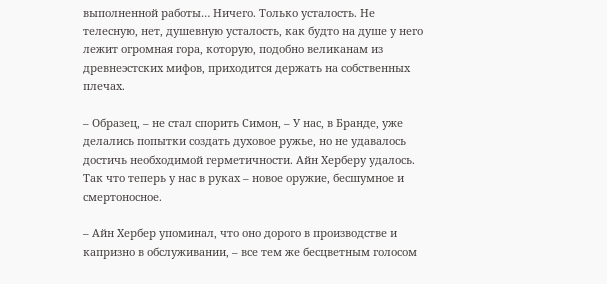выполненной работы… Ничего. Только усталость. Не телесную, нет, душевную усталость, как будто на душе у него лежит огромная гора, которую, подобно великанам из древнеэстских мифов, приходится держать на собственных плечах.

– Образец, – не стал спорить Симон, – У нас, в Бранде, уже делались попытки создать духовое ружье, но не удавалось достичь необходимой герметичности. Айн Херберу удалось. Так что теперь у нас в руках – новое оружие, бесшумное и смертоносное.

– Айн Хербер упоминал, что оно дорого в производстве и капризно в обслуживании, – все тем же бесцветным голосом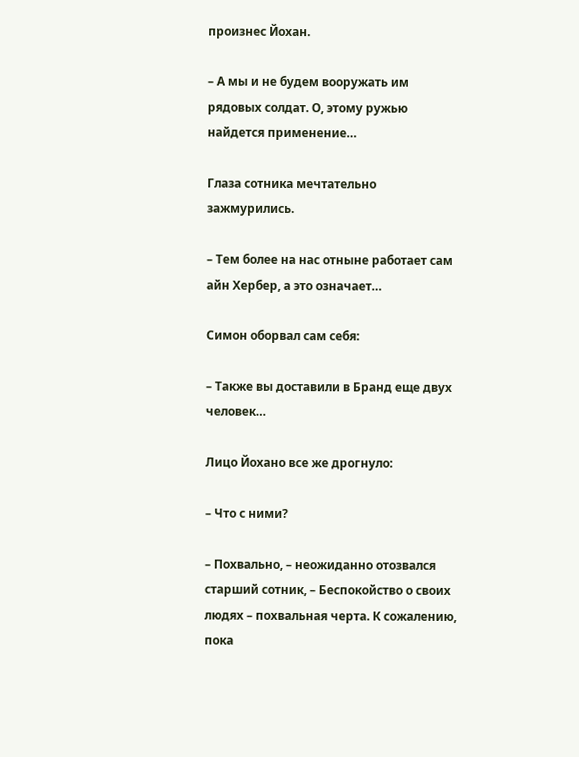произнес Йохан.

– А мы и не будем вооружать им рядовых солдат. О, этому ружью найдется применение…

Глаза сотника мечтательно зажмурились.

– Тем более на нас отныне работает сам айн Хербер, а это означает…

Симон оборвал сам себя:

– Также вы доставили в Бранд еще двух человек…

Лицо Йохано все же дрогнуло:

– Что с ними?

– Похвально, – неожиданно отозвался старший сотник, – Беспокойство о своих людях – похвальная черта. К сожалению, пока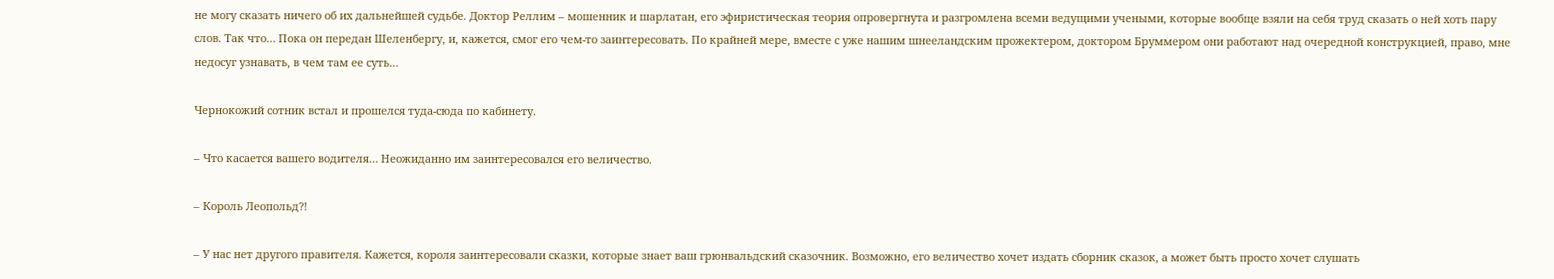не могу сказать ничего об их дальнейшей судьбе. Доктор Реллим – мошенник и шарлатан, его эфиристическая теория опровергнута и разгромлена всеми ведущими учеными, которые вообще взяли на себя труд сказать о ней хоть пару слов. Так что… Пока он передан Шеленбергу, и, кажется, смог его чем-то заинтересовать. По крайней мере, вместе с уже нашим шнееландским прожектером, доктором Бруммером они работают над очередной конструкцией, право, мне недосуг узнавать, в чем там ее суть…

Чернокожий сотник встал и прошелся туда-сюда по кабинету.

– Что касается вашего водителя… Неожиданно им заинтересовался его величество.

– Король Леопольд?!

– У нас нет другого правителя. Кажется, короля заинтересовали сказки, которые знает ваш грюнвальдский сказочник. Возможно, его величество хочет издать сборник сказок, а может быть просто хочет слушать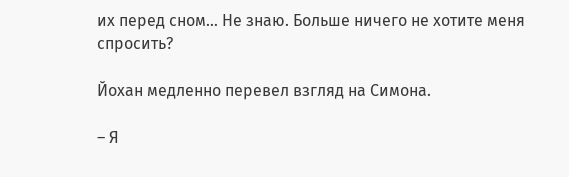их перед сном… Не знаю. Больше ничего не хотите меня спросить?

Йохан медленно перевел взгляд на Симона.

– Я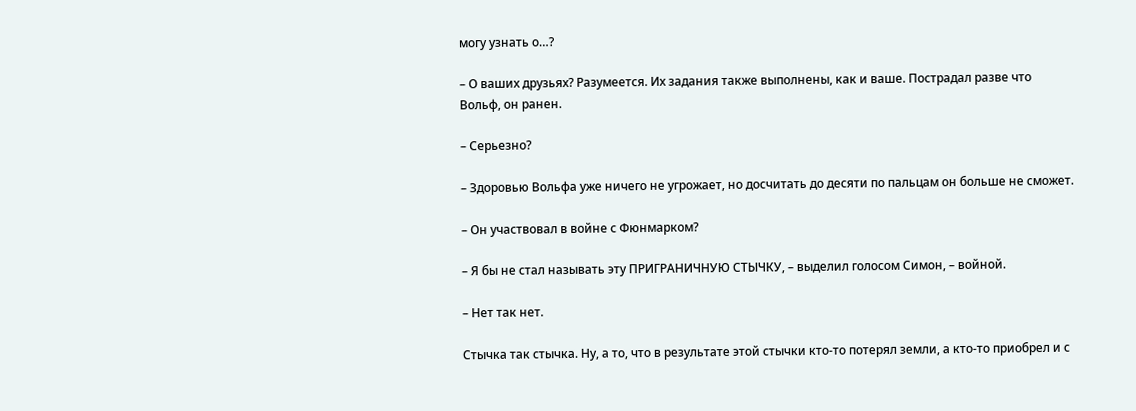могу узнать о…?

– О ваших друзьях? Разумеется. Их задания также выполнены, как и ваше. Пострадал разве что Вольф, он ранен.

– Серьезно?

– Здоровью Вольфа уже ничего не угрожает, но досчитать до десяти по пальцам он больше не сможет.

– Он участвовал в войне с Фюнмарком?

– Я бы не стал называть эту ПРИГРАНИЧНУЮ СТЫЧКУ, – выделил голосом Симон, – войной.

– Нет так нет.

Стычка так стычка. Ну, а то, что в результате этой стычки кто-то потерял земли, а кто-то приобрел и с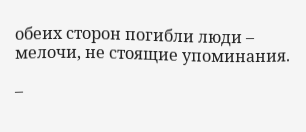обеих сторон погибли люди – мелочи, не стоящие упоминания.

–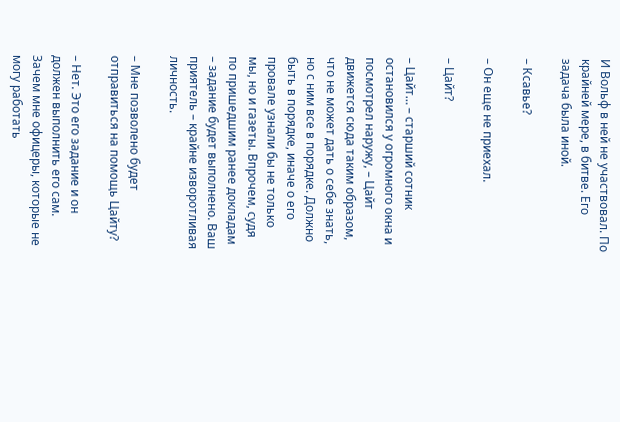И Вольф в ней не участвовал. По крайней мере, в битве. Его задача была иной.

– Ксавье?

– Он еще не приехал.

– Цайт?

– Цайт… – старший сотник остановился у огромного окна и посмотрел наружу, – Цайт движется сюда таким образом, что не может дать о себе знать, но с ним все в порядке. Должно быть в порядке, иначе о его провале узнали бы не только мы, но и газеты. Впрочем, судя по пришедшим ранее докладам – задание будет выполнено. Ваш приятель – крайне изворотливая личность.

– Мне позволено будет отправиться на помощь Цайту?

– Нет. Это его задание и он должен выполнить его сам. Зачем мне офицеры, которые не могу работать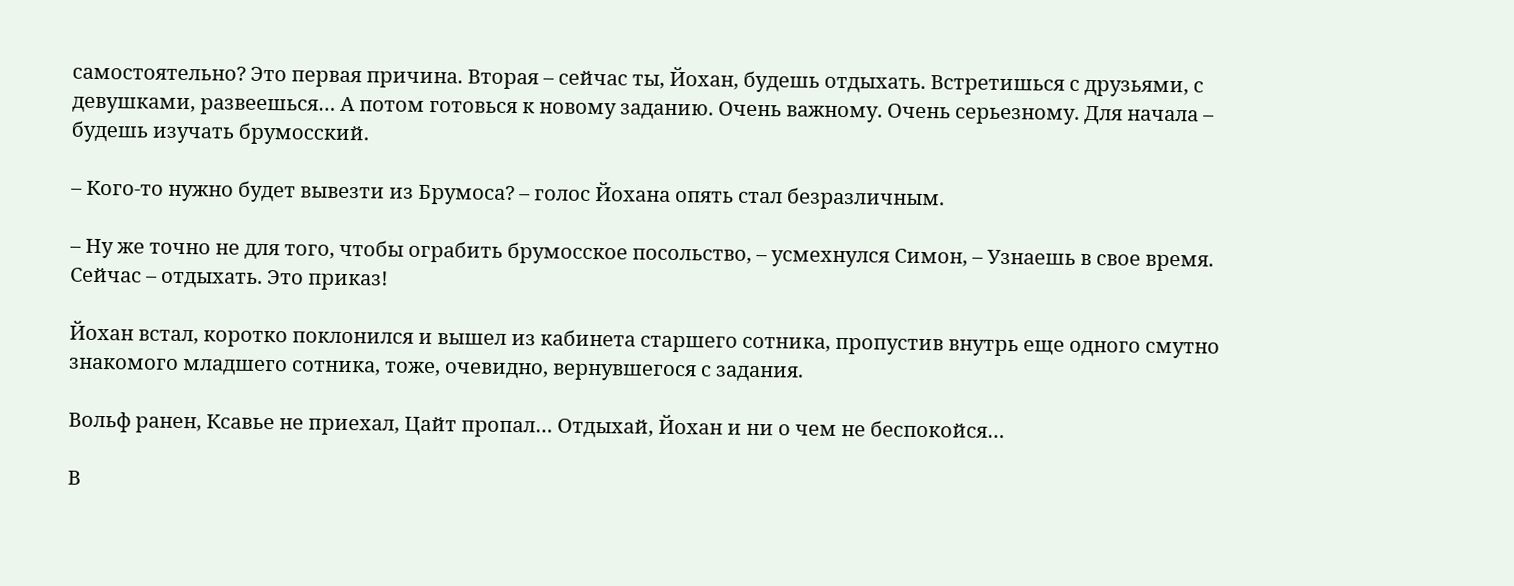самостоятельно? Это первая причина. Вторая – сейчас ты, Йохан, будешь отдыхать. Встретишься с друзьями, с девушками, развеешься… А потом готовься к новому заданию. Очень важному. Очень серьезному. Для начала – будешь изучать брумосский.

– Кого-то нужно будет вывезти из Брумоса? – голос Йохана опять стал безразличным.

– Ну же точно не для того, чтобы ограбить брумосское посольство, – усмехнулся Симон, – Узнаешь в свое время. Сейчас – отдыхать. Это приказ!

Йохан встал, коротко поклонился и вышел из кабинета старшего сотника, пропустив внутрь еще одного смутно знакомого младшего сотника, тоже, очевидно, вернувшегося с задания.

Вольф ранен, Ксавье не приехал, Цайт пропал… Отдыхай, Йохан и ни о чем не беспокойся…

В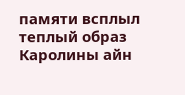памяти всплыл теплый образ Каролины айн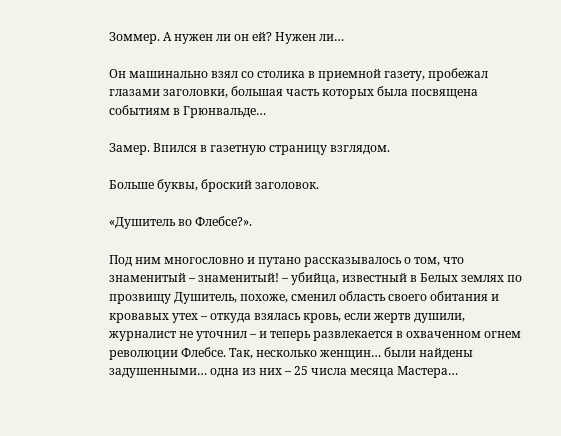Зоммер. А нужен ли он ей? Нужен ли…

Он машинально взял со столика в приемной газету, пробежал глазами заголовки, большая часть которых была посвящена событиям в Грюнвальде…

Замер. Впился в газетную страницу взглядом.

Больше буквы, броский заголовок.

«Душитель во Флебсе?».

Под ним многословно и путано рассказывалось о том, что знаменитый – знаменитый! – убийца, известный в Белых землях по прозвищу Душитель, похоже, сменил область своего обитания и кровавых утех – откуда взялась кровь, если жертв душили, журналист не уточнил – и теперь развлекается в охваченном огнем революции Флебсе. Так, несколько женщин… были найдены задушенными… одна из них – 25 числа месяца Мастера…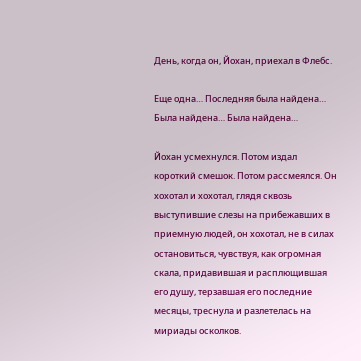День, когда он, Йохан, приехал в Флебс.

Еще одна… Последняя была найдена… Была найдена… Была найдена…

Йохан усмехнулся. Потом издал короткий смешок. Потом рассмеялся. Он хохотал и хохотал, глядя сквозь выступившие слезы на прибежавших в приемную людей, он хохотал, не в силах остановиться, чувствуя, как огромная скала, придавившая и расплющившая его душу, терзавшая его последние месяцы, треснула и разлетелась на мириады осколков.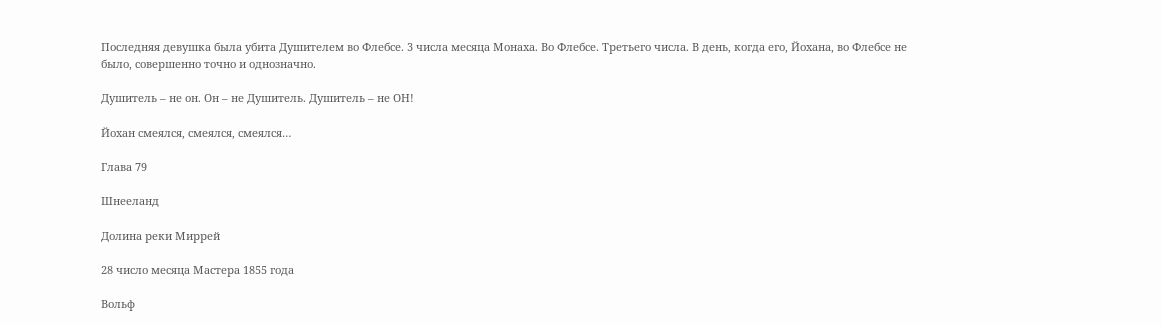Последняя девушка была убита Душителем во Флебсе. 3 числа месяца Монаха. Во Флебсе. Третьего числа. В день, когда его, Йохана, во Флебсе не было, совершенно точно и однозначно.

Душитель – не он. Он – не Душитель. Душитель – не ОН!

Йохан смеялся, смеялся, смеялся…

Глава 79

Шнееланд

Долина реки Миррей

28 число месяца Мастера 1855 года

Вольф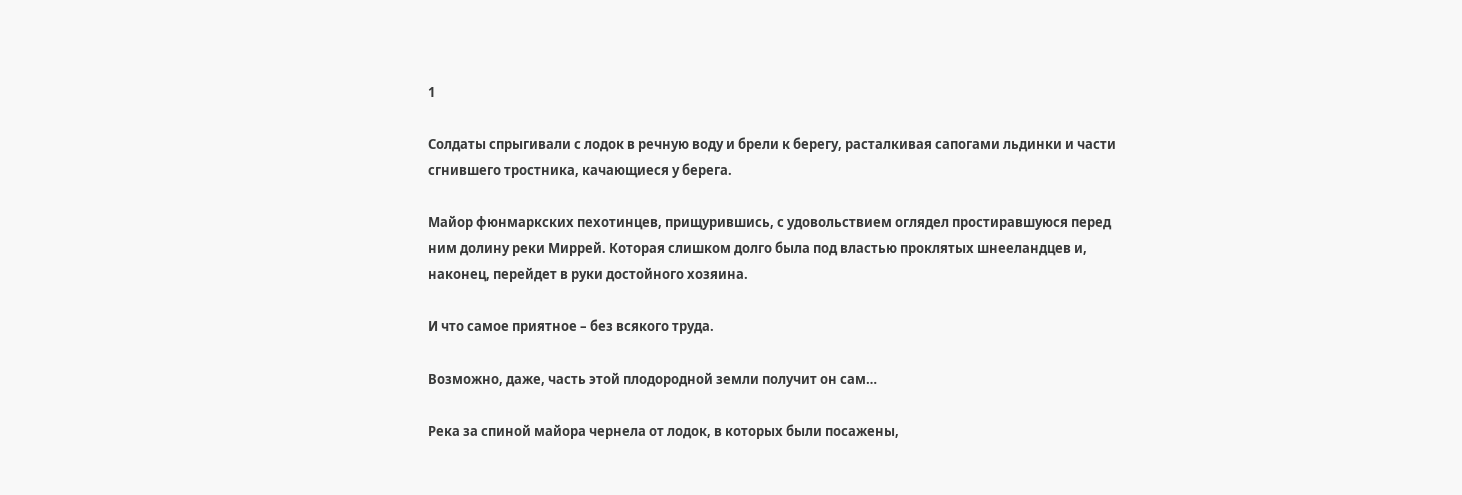1

Солдаты спрыгивали с лодок в речную воду и брели к берегу, расталкивая сапогами льдинки и части сгнившего тростника, качающиеся у берега.

Майор фюнмаркских пехотинцев, прищурившись, с удовольствием оглядел простиравшуюся перед ним долину реки Миррей. Которая слишком долго была под властью проклятых шнееландцев и, наконец, перейдет в руки достойного хозяина.

И что самое приятное – без всякого труда.

Возможно, даже, часть этой плодородной земли получит он сам…

Река за спиной майора чернела от лодок, в которых были посажены,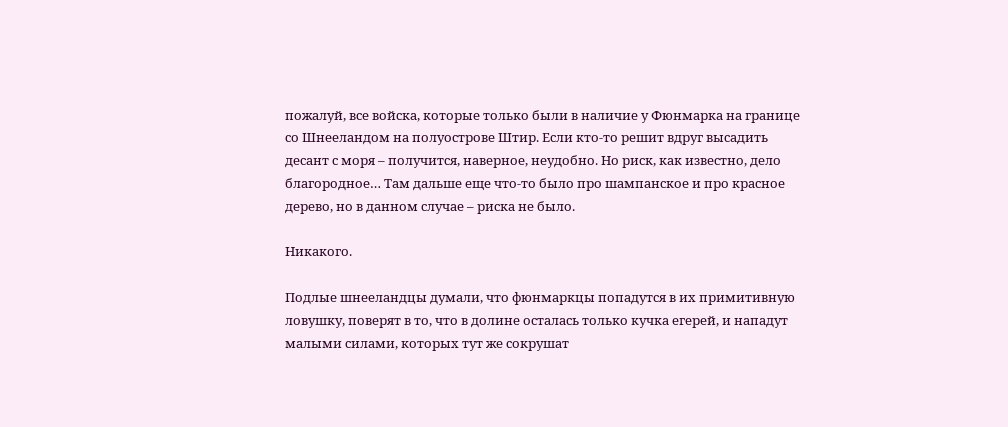пожалуй, все войска, которые только были в наличие у Фюнмарка на границе со Шнееландом на полуострове Штир. Если кто-то решит вдруг высадить десант с моря – получится, наверное, неудобно. Но риск, как известно, дело благородное… Там дальше еще что-то было про шампанское и про красное дерево, но в данном случае – риска не было.

Никакого.

Подлые шнееландцы думали, что фюнмаркцы попадутся в их примитивную ловушку, поверят в то, что в долине осталась только кучка егерей, и нападут малыми силами, которых тут же сокрушат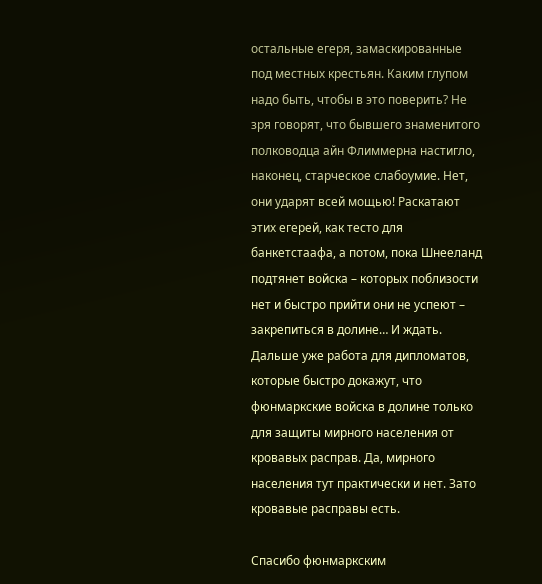остальные егеря, замаскированные под местных крестьян. Каким глупом надо быть, чтобы в это поверить? Не зря говорят, что бывшего знаменитого полководца айн Флиммерна настигло, наконец, старческое слабоумие. Нет, они ударят всей мощью! Раскатают этих егерей, как тесто для банкетстаафа, а потом, пока Шнееланд подтянет войска – которых поблизости нет и быстро прийти они не успеют – закрепиться в долине… И ждать. Дальше уже работа для дипломатов, которые быстро докажут, что фюнмаркские войска в долине только для защиты мирного населения от кровавых расправ. Да, мирного населения тут практически и нет. Зато кровавые расправы есть.

Спасибо фюнмаркским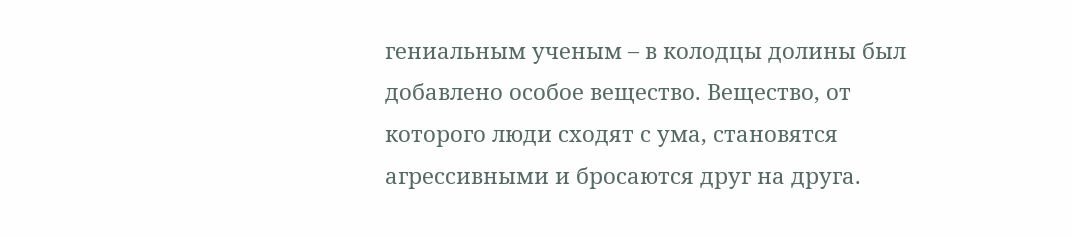гениальным ученым – в колодцы долины был добавлено особое вещество. Вещество, от которого люди сходят с ума, становятся агрессивными и бросаются друг на друга.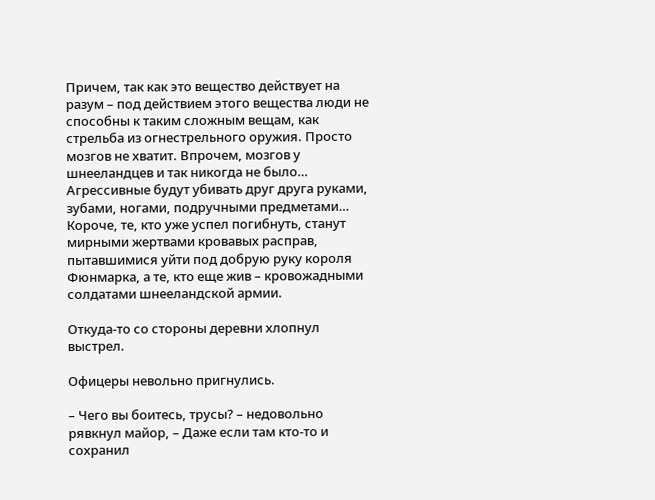Причем, так как это вещество действует на разум – под действием этого вещества люди не способны к таким сложным вещам, как стрельба из огнестрельного оружия. Просто мозгов не хватит. Впрочем, мозгов у шнееландцев и так никогда не было… Агрессивные будут убивать друг друга руками, зубами, ногами, подручными предметами… Короче, те, кто уже успел погибнуть, станут мирными жертвами кровавых расправ, пытавшимися уйти под добрую руку короля Фюнмарка, а те, кто еще жив – кровожадными солдатами шнееландской армии.

Откуда-то со стороны деревни хлопнул выстрел.

Офицеры невольно пригнулись.

– Чего вы боитесь, трусы? – недовольно рявкнул майор, – Даже если там кто-то и сохранил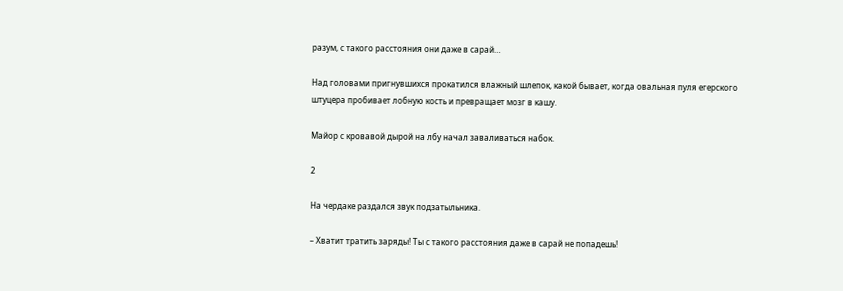разум, с такого расстояния они даже в сарай…

Над головами пригнувшихся прокатился влажный шлепок, какой бывает, когда овальная пуля егерского штуцера пробивает лобную кость и превращает мозг в кашу.

Майор с кровавой дырой на лбу начал заваливаться набок.

2

На чердаке раздался звук подзатыльника.

– Хватит тратить заряды! Ты с такого расстояния даже в сарай не попадешь!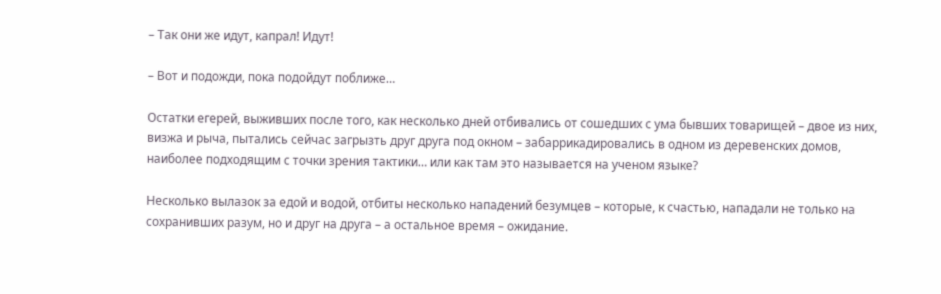– Так они же идут, капрал! Идут!

– Вот и подожди, пока подойдут поближе…

Остатки егерей, выживших после того, как несколько дней отбивались от сошедших с ума бывших товарищей – двое из них, визжа и рыча, пытались сейчас загрызть друг друга под окном – забаррикадировались в одном из деревенских домов, наиболее подходящим с точки зрения тактики… или как там это называется на ученом языке?

Несколько вылазок за едой и водой, отбиты несколько нападений безумцев – которые, к счастью, нападали не только на сохранивших разум, но и друг на друга – а остальное время – ожидание.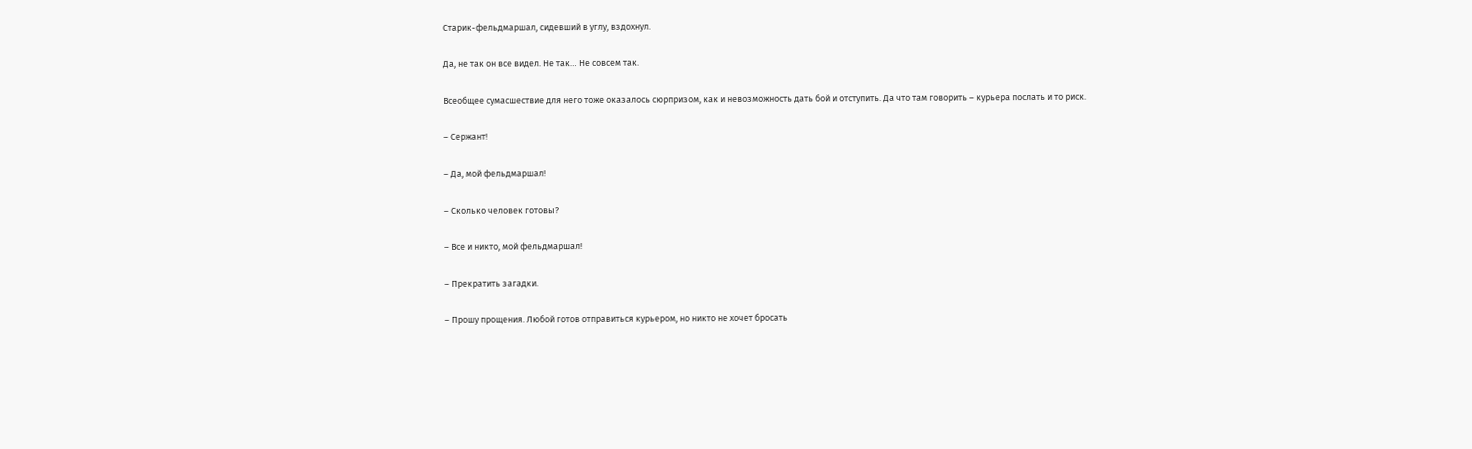Старик-фельдмаршал, сидевший в углу, вздохнул.

Да, не так он все видел. Не так… Не совсем так.

Всеобщее сумасшествие для него тоже оказалось сюрпризом, как и невозможность дать бой и отступить. Да что там говорить – курьера послать и то риск.

– Сержант!

– Да, мой фельдмаршал!

– Сколько человек готовы?

– Все и никто, мой фельдмаршал!

– Прекратить загадки.

– Прошу прощения. Любой готов отправиться курьером, но никто не хочет бросать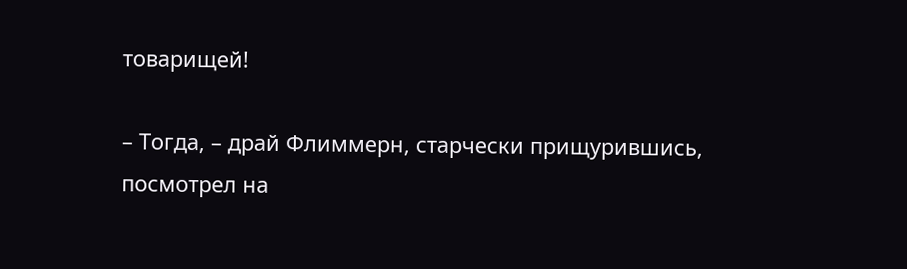товарищей!

– Тогда, – драй Флиммерн, старчески прищурившись, посмотрел на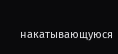накатывающуюся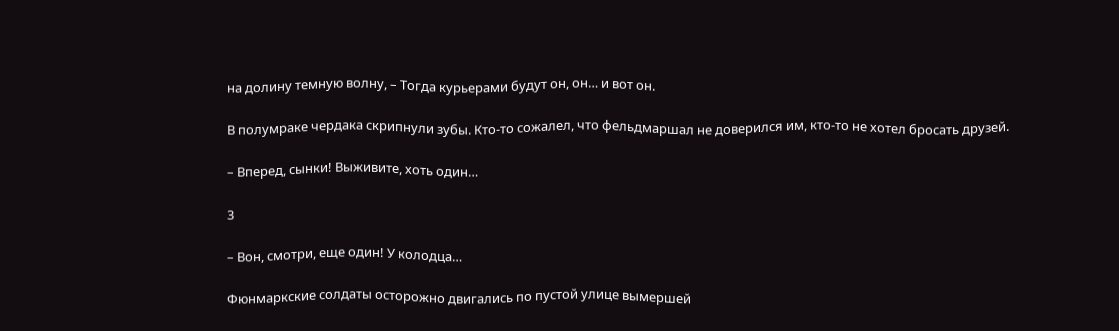на долину темную волну, – Тогда курьерами будут он, он… и вот он.

В полумраке чердака скрипнули зубы. Кто-то сожалел, что фельдмаршал не доверился им, кто-то не хотел бросать друзей.

– Вперед, сынки! Выживите, хоть один…

3

– Вон, смотри, еще один! У колодца…

Фюнмаркские солдаты осторожно двигались по пустой улице вымершей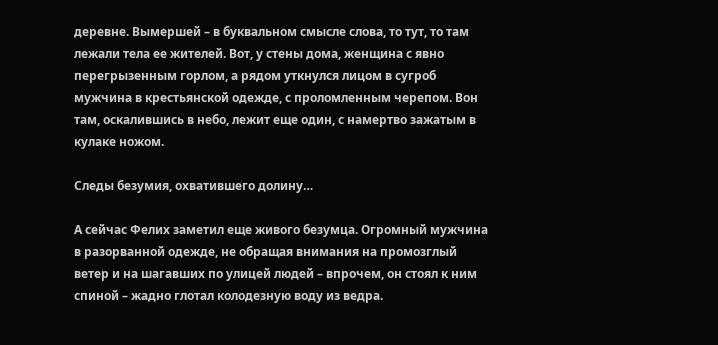деревне. Вымершей – в буквальном смысле слова, то тут, то там лежали тела ее жителей. Вот, у стены дома, женщина с явно перегрызенным горлом, а рядом уткнулся лицом в сугроб мужчина в крестьянской одежде, с проломленным черепом. Вон там, оскалившись в небо, лежит еще один, с намертво зажатым в кулаке ножом.

Следы безумия, охватившего долину…

А сейчас Фелих заметил еще живого безумца. Огромный мужчина в разорванной одежде, не обращая внимания на промозглый ветер и на шагавших по улицей людей – впрочем, он стоял к ним спиной – жадно глотал колодезную воду из ведра.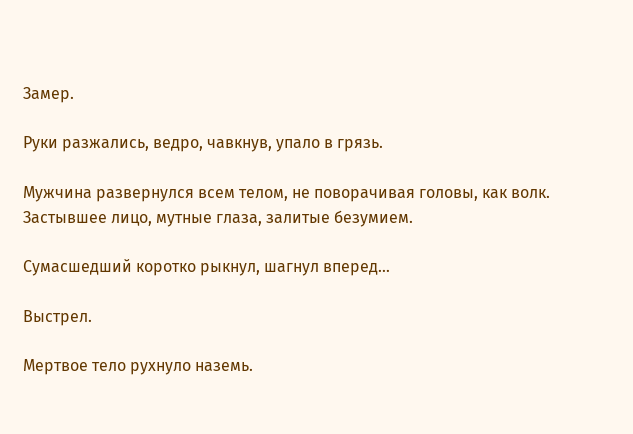Замер.

Руки разжались, ведро, чавкнув, упало в грязь.

Мужчина развернулся всем телом, не поворачивая головы, как волк. Застывшее лицо, мутные глаза, залитые безумием.

Сумасшедший коротко рыкнул, шагнул вперед…

Выстрел.

Мертвое тело рухнуло наземь.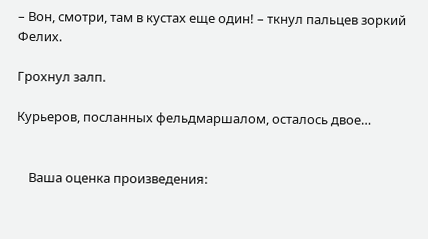– Вон, смотри, там в кустах еще один! – ткнул пальцев зоркий Фелих.

Грохнул залп.

Курьеров, посланных фельдмаршалом, осталось двое…


    Ваша оценка произведения: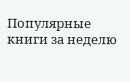Популярные книги за неделю